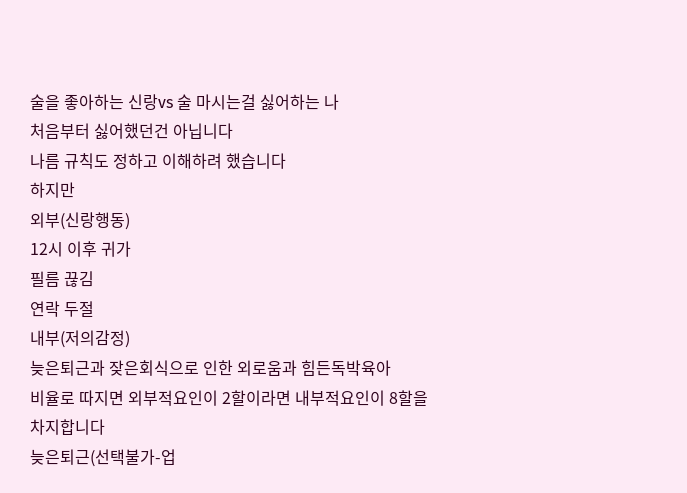술을 좋아하는 신랑vs 술 마시는걸 싫어하는 나
처음부터 싫어했던건 아닙니다
나름 규칙도 정하고 이해하려 했습니다
하지만
외부(신랑행동)
12시 이후 귀가
필름 끊김
연락 두절
내부(저의감정)
늦은퇴근과 잦은회식으로 인한 외로움과 힘든독박육아
비율로 따지면 외부적요인이 2할이라면 내부적요인이 8할을 차지합니다
늦은퇴근(선택불가-업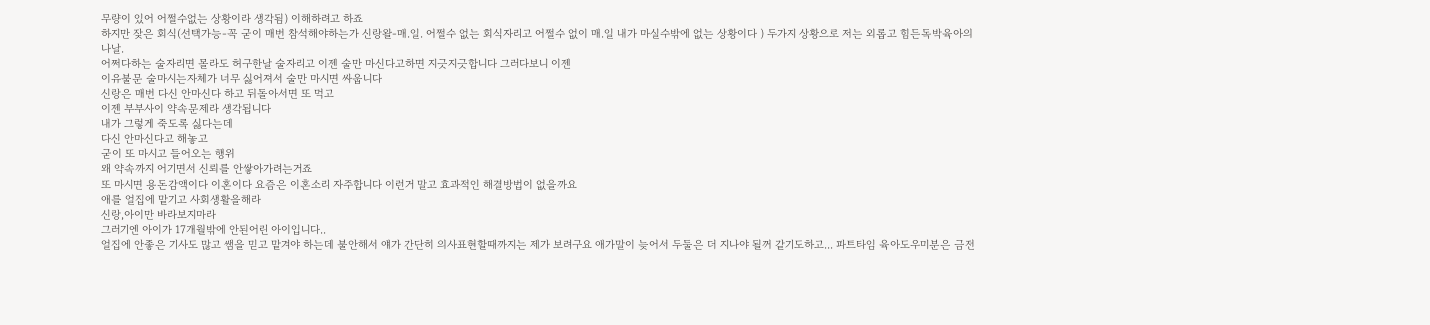무량이 있어 어쩔수없는 상황이라 생각됨) 이해하려고 하죠
하지만 잦은 회식(선택가능-꼭 굳이 매번 참석해야하는가 신랑왈-매.일. 어쩔수 없는 회식자리고 어쩔수 없이 매.일 내가 마실수밖에 없는 상황이다 ) 두가지 상황으로 저는 외롭고 힘든독박육아의 나날.
어쩌다하는 술자리면 몰라도 허구한날 술자리고 이젠 술만 마신다고하면 지긋지긋합니다 그러다보니 이젠
이유불문 술마시는자체가 너무 싫어져서 술만 마시면 싸웁니다
신랑은 매번 다신 안마신다 하고 뒤돌아서면 또 먹고
이젠 부부사이 약속문제라 생각됩니다
내가 그렇게 죽도록 싫다는데
다신 안마신다고 해놓고
굳이 또 마시고 들어오는 행위
왜 약속까지 어기면서 신뢰를 안쌓아가려는거죠
또 마시면 용돈감액이다 이혼이다 요즘은 이혼소리 자주합니다 이런거 말고 효과적인 해결방법이 없을까요
애를 얼집에 맡기고 사회생활을해라
신랑,아이만 바라보지마라
그러기엔 아이가 17개월밖에 안된어린 아이입니다..
얼집에 안좋은 기사도 많고 쌤을 믿고 맡겨야 하는데 불안해서 얘가 간단히 의사표현할때까지는 제가 보려구요 애가말이 늦어서 두둘은 더 지나야 될꺼 같기도하고... 파트타임 육아도우미분은 금전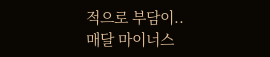적으로 부담이.. 매달 마이너스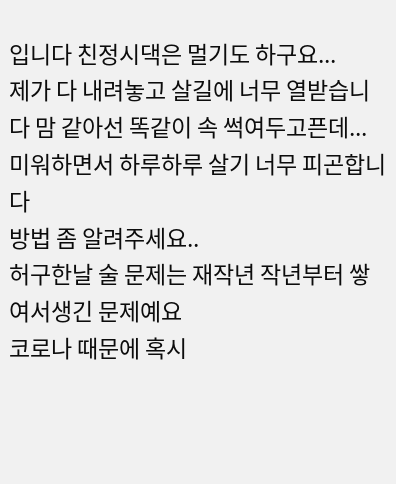입니다 친정시댁은 멀기도 하구요...
제가 다 내려놓고 살길에 너무 열받습니다 맘 같아선 똑같이 속 썩여두고픈데...
미워하면서 하루하루 살기 너무 피곤합니다
방법 좀 알려주세요..
허구한날 술 문제는 재작년 작년부터 쌓여서생긴 문제예요
코로나 때문에 혹시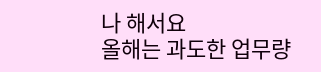나 해서요
올해는 과도한 업무량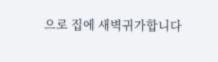으로 집에 새벽귀가합니다